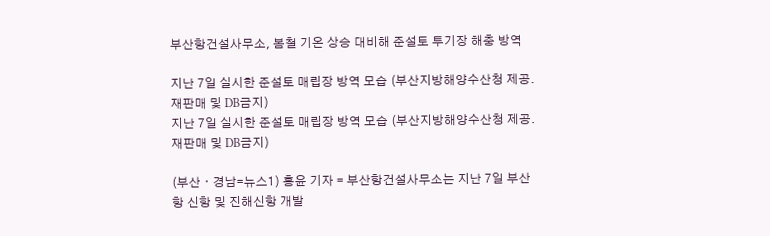부산항건설사무소, 봄철 기온 상승 대비해 준설토 투기장 해충 방역

지난 7일 실시한 준설토 매립장 방역 모습 (부산지방해양수산청 제공. 재판매 및 DB금지)
지난 7일 실시한 준설토 매립장 방역 모습 (부산지방해양수산청 제공. 재판매 및 DB금지)

(부산ㆍ경남=뉴스1) 홍윤 기자 = 부산항건설사무소는 지난 7일 부산항 신항 및 진해신항 개발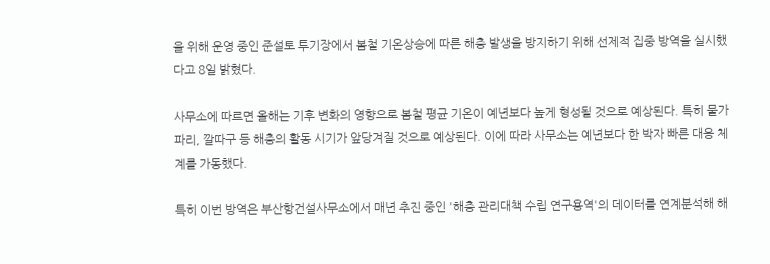을 위해 운영 중인 준설토 투기장에서 봄철 기온상승에 따른 해충 발생을 방지하기 위해 선제적 집중 방역을 실시했다고 8일 밝혔다.

사무소에 따르면 올해는 기후 변화의 영향으로 봄철 평균 기온이 예년보다 높게 형성될 것으로 예상된다. 특히 물가파리, 깔따구 등 해충의 활동 시기가 앞당겨질 것으로 예상된다. 이에 따라 사무소는 예년보다 한 박자 빠른 대응 체계를 가동했다.

특히 이번 방역은 부산항건설사무소에서 매년 추진 중인 '해충 관리대책 수립 연구용역'의 데이터를 연계분석해 해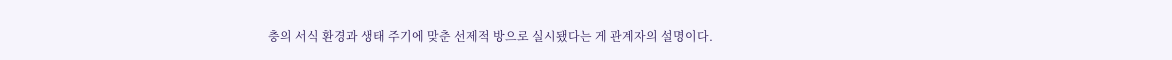충의 서식 환경과 생태 주기에 맞춘 선제적 방으로 실시됐다는 게 관계자의 설명이다.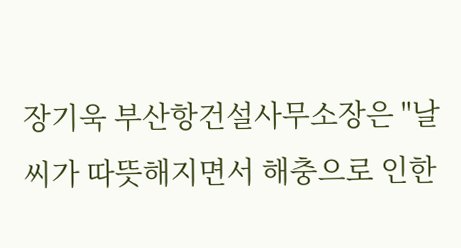장기욱 부산항건설사무소장은 "날씨가 따뜻해지면서 해충으로 인한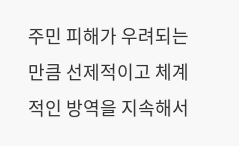주민 피해가 우려되는 만큼 선제적이고 체계적인 방역을 지속해서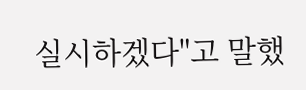실시하겠다"고 말했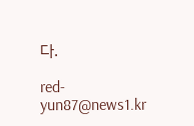다.

red-yun87@news1.kr